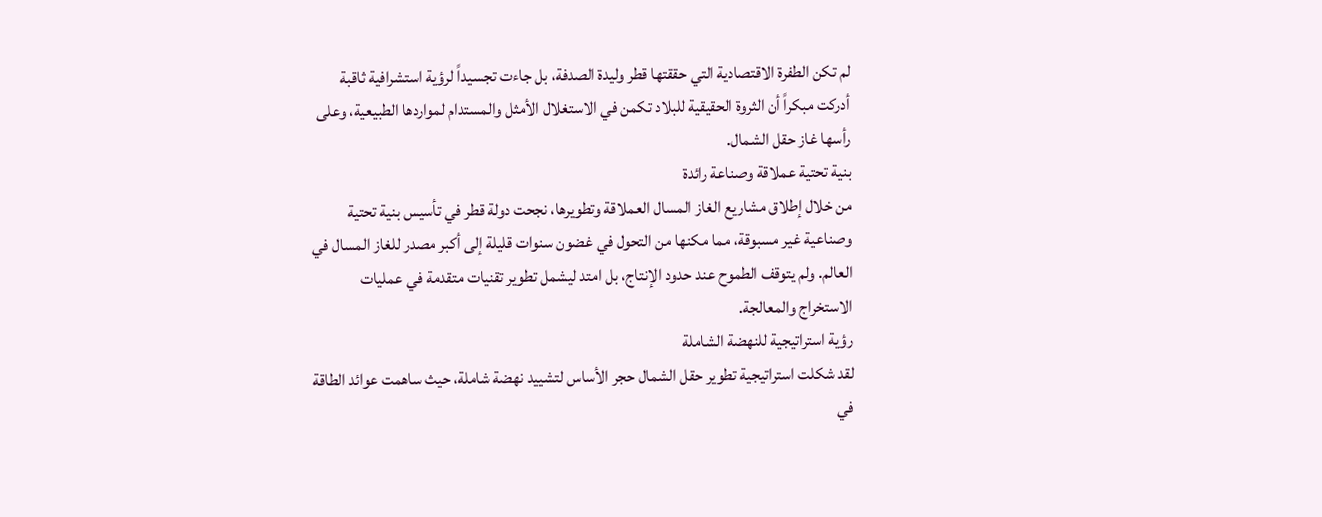لم تكن الطفرة الاقتصادية التي حققتها قطر وليدة الصدفة، بل جاءت تجسيداً لرؤية استشرافية ثاقبة أدركت مبكراً أن الثروة الحقيقية للبلاد تكمن في الاستغلال الأمثل والمستدام لمواردها الطبيعية، وعلى رأسها غاز حقل الشمال.
بنية تحتية عملاقة وصناعة رائدة
من خلال إطلاق مشاريع الغاز المسال العملاقة وتطويرها، نجحت دولة قطر في تأسيس بنية تحتية وصناعية غير مسبوقة، مما مكنها من التحول في غضون سنوات قليلة إلى أكبر مصدر للغاز المسال في العالم. ولم يتوقف الطموح عند حدود الإنتاج، بل امتد ليشمل تطوير تقنيات متقدمة في عمليات الاستخراج والمعالجة.
رؤية استراتيجية للنهضة الشاملة
لقد شكلت استراتيجية تطوير حقل الشمال حجر الأساس لتشييد نهضة شاملة، حيث ساهمت عوائد الطاقة في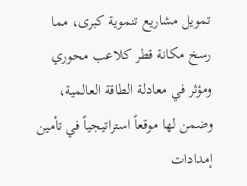تمويل مشاريع تنموية كبرى، مما رسخ مكانة قطر كلاعب محوري ومؤثر في معادلة الطاقة العالمية، وضمن لها موقعاً استراتيجياً في تأمين إمدادات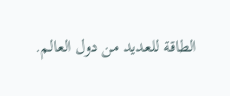الطاقة للعديد من دول العالم.